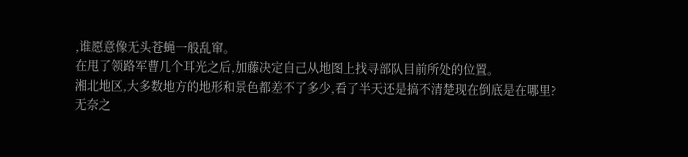,谁愿意像无头苍蝇一般乱窜。
在甩了领路军曹几个耳光之后,加藤决定自己从地图上找寻部队目前所处的位置。
湘北地区,大多数地方的地形和景色都差不了多少,看了半天还是搞不清楚现在倒底是在哪里?
无奈之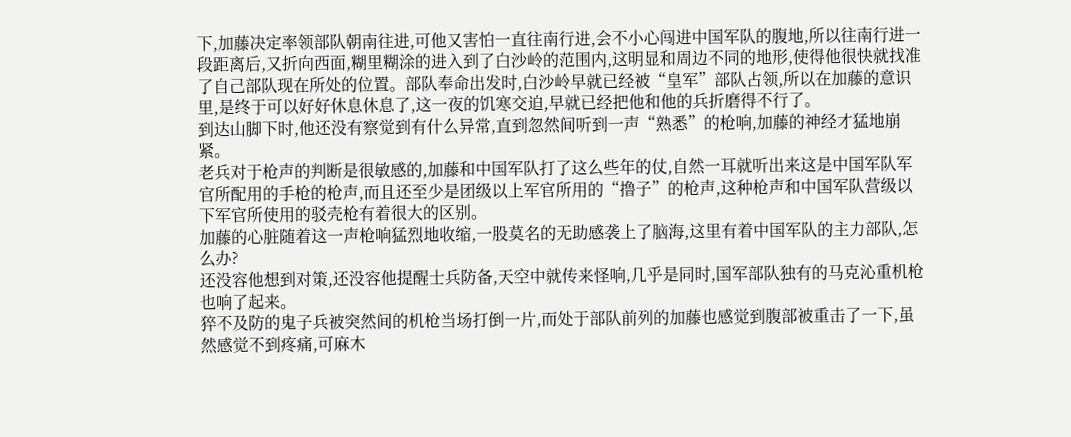下,加藤决定率领部队朝南往进,可他又害怕一直往南行进,会不小心闯进中国军队的腹地,所以往南行进一段距离后,又折向西面,糊里糊涂的进入到了白沙岭的范围内,这明显和周边不同的地形,使得他很快就找准了自己部队现在所处的位置。部队奉命出发时,白沙岭早就已经被“皇军”部队占领,所以在加藤的意识里,是终于可以好好休息休息了,这一夜的饥寒交迫,早就已经把他和他的兵折磨得不行了。
到达山脚下时,他还没有察觉到有什么异常,直到忽然间听到一声“熟悉”的枪响,加藤的神经才猛地崩紧。
老兵对于枪声的判断是很敏感的,加藤和中国军队打了这么些年的仗,自然一耳就听出来这是中国军队军官所配用的手枪的枪声,而且还至少是团级以上军官所用的“撸子”的枪声,这种枪声和中国军队营级以下军官所使用的驳壳枪有着很大的区别。
加藤的心脏随着这一声枪响猛烈地收缩,一股莫名的无助感袭上了脑海,这里有着中国军队的主力部队,怎么办?
还没容他想到对策,还没容他提醒士兵防备,天空中就传来怪响,几乎是同时,国军部队独有的马克沁重机枪也响了起来。
猝不及防的鬼子兵被突然间的机枪当场打倒一片,而处于部队前列的加藤也感觉到腹部被重击了一下,虽然感觉不到疼痛,可麻木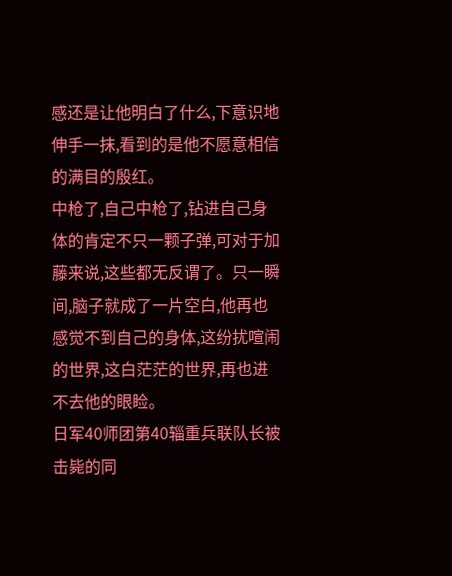感还是让他明白了什么,下意识地伸手一抹,看到的是他不愿意相信的满目的殷红。
中枪了,自己中枪了,钻进自己身体的肯定不只一颗子弹,可对于加藤来说,这些都无反谓了。只一瞬间,脑子就成了一片空白,他再也感觉不到自己的身体,这纷扰喧闹的世界,这白茫茫的世界,再也进不去他的眼睑。
日军40师团第40辎重兵联队长被击毙的同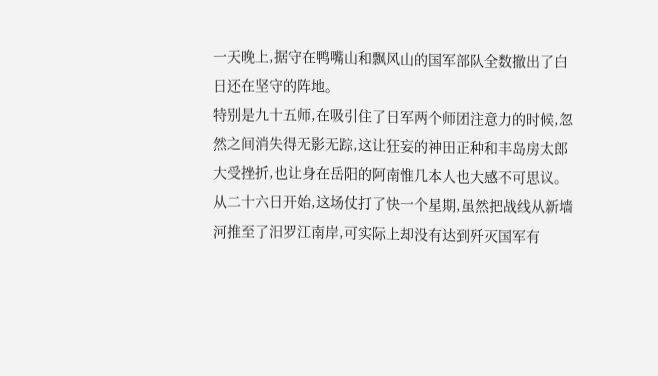一天晚上,据守在鸭嘴山和飘风山的国军部队全数撤出了白日还在坚守的阵地。
特别是九十五师,在吸引住了日军两个师团注意力的时候,忽然之间消失得无影无踪,这让狂妄的神田正种和丰岛房太郎大受挫折,也让身在岳阳的阿南惟几本人也大感不可思议。
从二十六日开始,这场仗打了快一个星期,虽然把战线从新墙河推至了汨罗江南岸,可实际上却没有达到歼灭国军有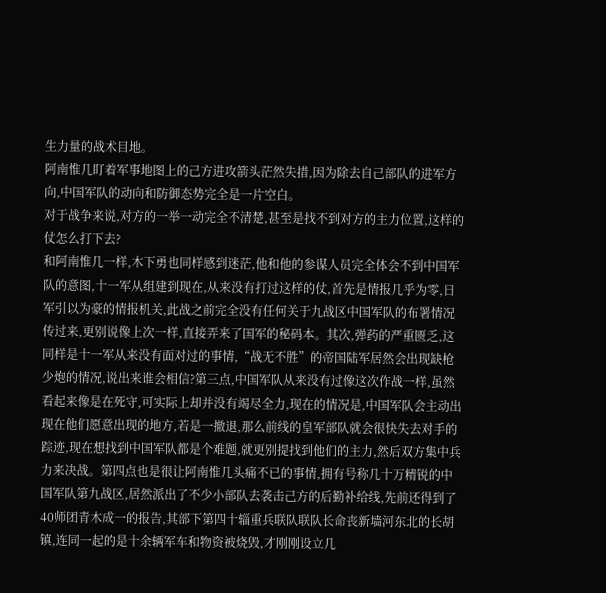生力量的战术目地。
阿南惟几盯着军事地图上的己方进攻箭头茫然失措,因为除去自己部队的进军方向,中国军队的动向和防御态势完全是一片空白。
对于战争来说,对方的一举一动完全不清楚,甚至是找不到对方的主力位置,这样的仗怎么打下去?
和阿南惟几一样,木下勇也同样感到迷茫,他和他的参谋人员完全体会不到中国军队的意图,十一军从组建到现在,从来没有打过这样的仗,首先是情报几乎为零,日军引以为豪的情报机关,此战之前完全没有任何关于九战区中国军队的布署情况传过来,更别说像上次一样,直接弄来了国军的秘码本。其次,弹药的严重匮乏,这同样是十一军从来没有面对过的事情,“战无不胜”的帝国陆军居然会出现缺枪少炮的情况,说出来谁会相信?第三点,中国军队从来没有过像这次作战一样,虽然看起来像是在死守,可实际上却并没有竭尽全力,现在的情况是,中国军队会主动出现在他们愿意出现的地方,若是一撤退,那么前线的皇军部队就会很快失去对手的踪迹,现在想找到中国军队都是个难题,就更别提找到他们的主力,然后双方集中兵力来决战。第四点也是很让阿南惟几头痛不已的事情,拥有号称几十万精锐的中国军队第九战区,居然派出了不少小部队去袭击己方的后勤补给线,先前还得到了40师团青木成一的报告,其部下第四十辎重兵联队联队长命丧新墙河东北的长胡镇,连同一起的是十余辆军车和物资被烧毁,才刚刚设立几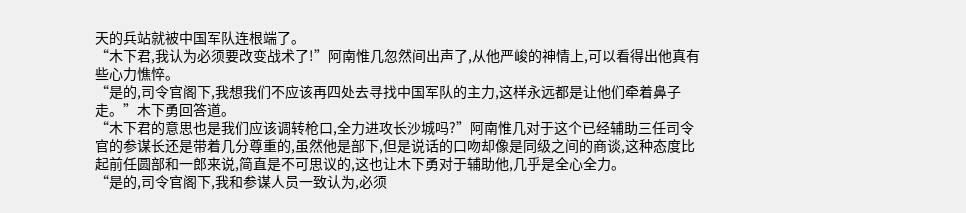天的兵站就被中国军队连根端了。
“木下君,我认为必须要改变战术了!”阿南惟几忽然间出声了,从他严峻的神情上,可以看得出他真有些心力憔悴。
“是的,司令官阁下,我想我们不应该再四处去寻找中国军队的主力,这样永远都是让他们牵着鼻子走。”木下勇回答道。
“木下君的意思也是我们应该调转枪口,全力进攻长沙城吗?”阿南惟几对于这个已经辅助三任司令官的参谋长还是带着几分尊重的,虽然他是部下,但是说话的口吻却像是同级之间的商谈,这种态度比起前任圆部和一郎来说,简直是不可思议的,这也让木下勇对于辅助他,几乎是全心全力。
“是的,司令官阁下,我和参谋人员一致认为,必须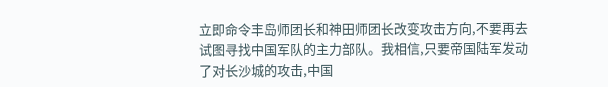立即命令丰岛师团长和神田师团长改变攻击方向,不要再去试图寻找中国军队的主力部队。我相信,只要帝国陆军发动了对长沙城的攻击,中国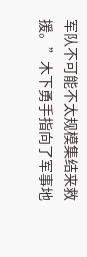军队不可能不太规模集结来救援。”木下勇手指向了军事地